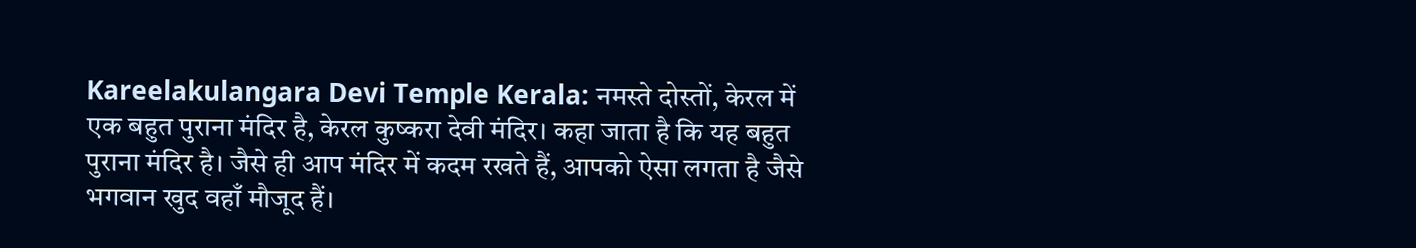Kareelakulangara Devi Temple Kerala: नमस्ते दोस्तों, केरल में एक बहुत पुराना मंदिर है, केरल कुष्करा देवी मंदिर। कहा जाता है कि यह बहुत पुराना मंदिर है। जैसे ही आप मंदिर में कदम रखते हैं, आपको ऐसा लगता है जैसे भगवान खुद वहाँ मौजूद हैं।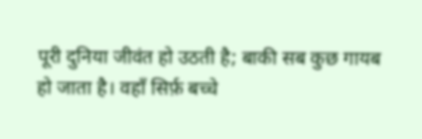पूरी दुनिया जीवंत हो उठती है; बाकी सब कुछ गायब हो जाता है। वहाँ सिर्फ़ बच्चे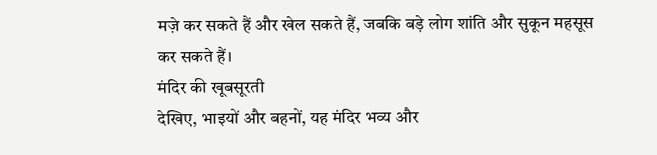मज़े कर सकते हैं और खेल सकते हैं, जबकि बड़े लोग शांति और सुकून महसूस कर सकते हैं।
मंदिर की खूबसूरती
देखिए, भाइयों और बहनों, यह मंदिर भव्य और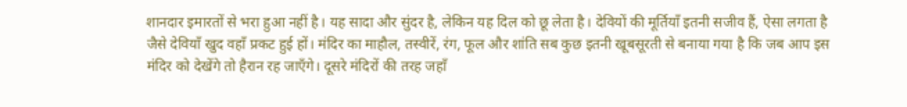शानदार इमारतों से भरा हुआ नहीं है। यह सादा और सुंदर है, लेकिन यह दिल को छू लेता है। देवियों की मूर्तियाँ इतनी सजीव हैं, ऐसा लगता है जैसे देवियाँ खुद वहाँ प्रकट हुई हों। मंदिर का माहौल, तस्वीरें, रंग, फूल और शांति सब कुछ इतनी खूबसूरती से बनाया गया है कि जब आप इस मंदिर को देखेंगे तो हैरान रह जाएँगे। दूसरे मंदिरों की तरह जहाँ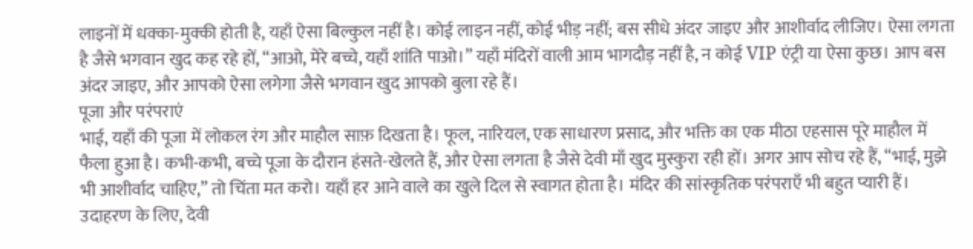लाइनों में धक्का-मुक्की होती है, यहाँ ऐसा बिल्कुल नहीं है। कोई लाइन नहीं, कोई भीड़ नहीं; बस सीधे अंदर जाइए और आशीर्वाद लीजिए। ऐसा लगता है जैसे भगवान खुद कह रहे हों, “आओ, मेरे बच्चे, यहाँ शांति पाओ।” यहाँ मंदिरों वाली आम भागदौड़ नहीं है, न कोई VIP एंट्री या ऐसा कुछ। आप बस अंदर जाइए, और आपको ऐसा लगेगा जैसे भगवान खुद आपको बुला रहे हैं।
पूजा और परंपराएं
भाई, यहाँ की पूजा में लोकल रंग और माहौल साफ़ दिखता है। फूल, नारियल, एक साधारण प्रसाद, और भक्ति का एक मीठा एहसास पूरे माहौल में फैला हुआ है। कभी-कभी, बच्चे पूजा के दौरान हंसते-खेलते हैं, और ऐसा लगता है जैसे देवी माँ खुद मुस्कुरा रही हों। अगर आप सोच रहे हैं, “भाई, मुझे भी आशीर्वाद चाहिए,” तो चिंता मत करो। यहाँ हर आने वाले का खुले दिल से स्वागत होता है। मंदिर की सांस्कृतिक परंपराएँ भी बहुत प्यारी हैं। उदाहरण के लिए, देवी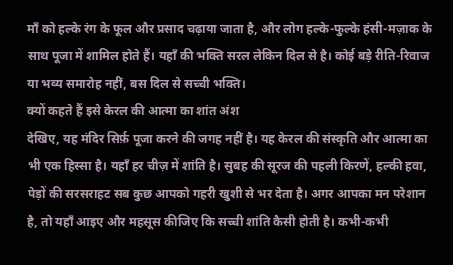माँ को हल्के रंग के फूल और प्रसाद चढ़ाया जाता है, और लोग हल्के-फुल्के हंसी-मज़ाक के साथ पूजा में शामिल होते हैं। यहाँ की भक्ति सरल लेकिन दिल से है। कोई बड़े रीति-रिवाज या भव्य समारोह नहीं, बस दिल से सच्ची भक्ति।
क्यों कहते हैं इसे केरल की आत्मा का शांत अंश
देखिए, यह मंदिर सिर्फ़ पूजा करने की जगह नहीं है। यह केरल की संस्कृति और आत्मा का भी एक हिस्सा है। यहाँ हर चीज़ में शांति है। सुबह की सूरज की पहली किरणें, हल्की हवा, पेड़ों की सरसराहट सब कुछ आपको गहरी खुशी से भर देता है। अगर आपका मन परेशान है, तो यहाँ आइए और महसूस कीजिए कि सच्ची शांति कैसी होती है। कभी-कभी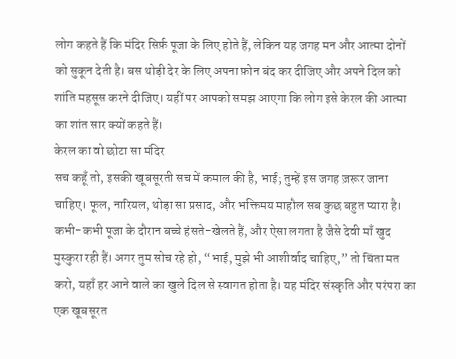लोग कहते हैं कि मंदिर सिर्फ़ पूजा के लिए होते हैं, लेकिन यह जगह मन और आत्मा दोनों को सुकून देती है। बस थोड़ी देर के लिए अपना फ़ोन बंद कर दीजिए और अपने दिल को शांति महसूस करने दीजिए। यहीं पर आपको समझ आएगा कि लोग इसे केरल की आत्मा का शांत सार क्यों कहते हैं।
केरल का वो छोटा सा मंदिर
सच कहूँ तो, इसकी खूबसूरती सच में कमाल की है, भाई; तुम्हें इस जगह ज़रूर जाना चाहिए। फूल, नारियल, थोड़ा सा प्रसाद, और भक्तिमय माहौल सब कुछ बहुत प्यारा है। कभी-कभी पूजा के दौरान बच्चे हंसते-खेलते हैं, और ऐसा लगता है जैसे देवी माँ खुद मुस्कुरा रही हैं। अगर तुम सोच रहे हो, “भाई, मुझे भी आशीर्वाद चाहिए,” तो चिंता मत करो, यहाँ हर आने वाले का खुले दिल से स्वागत होता है। यह मंदिर संस्कृति और परंपरा का एक खूबसूरत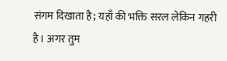संगम दिखाता है; यहाँ की भक्ति सरल लेकिन गहरी है। अगर तुम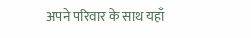अपने परिवार के साथ यहाँ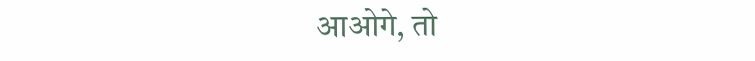आओगे, तो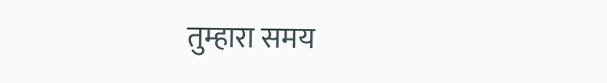तुम्हारा समय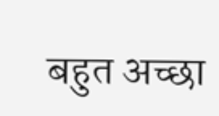बहुत अच्छा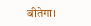बीतेगा।